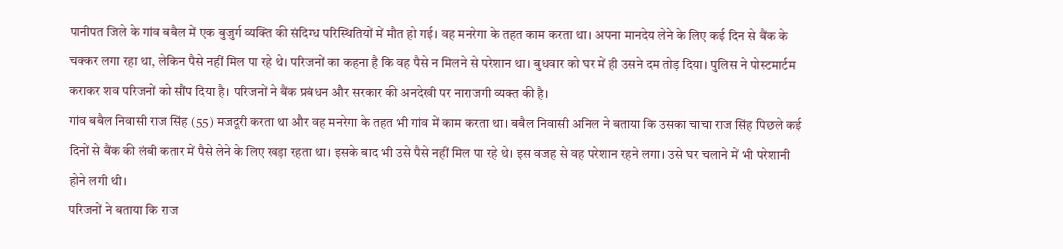पानीपत जिले के गांव बबैल में एक बुजुर्ग व्यक्ति की संदिग्ध परिस्थितियों में मौत हो गई। वह मनरेगा के तहत काम करता था। अपना मानदेय लेने के लिए कई दिन से बैंक के चक्कर लगा रहा था, लेकिन पैसे नहीं मिल पा रहे थे। परिजनों का कहना है कि वह पैसे न मिलने से परेशान था। बुधवार को घर में ही उसने दम तोड़ दिया। पुलिस ने पोस्टमार्टम कराकर शव परिजनों को सौंप दिया है। परिजनों ने बैंक प्रबंधन और सरकार की अनदेखी पर नाराजगी व्यक्त की है।
गांव बबैल निवासी राज सिंह (55) मजदूरी करता था और वह मनरेगा के तहत भी गांव में काम करता था। बबैल निवासी अनिल ने बताया कि उसका चाचा राज सिंह पिछले कई दिनों से बैंक की लंबी कतार में पैसे लेने के लिए खड़ा रहता था। इसके बाद भी उसे पैसे नहीं मिल पा रहे थे। इस वजह से वह परेशान रहने लगा। उसे घर चलाने में भी परेशानी होने लगी थी।
परिजनों ने बताया कि राज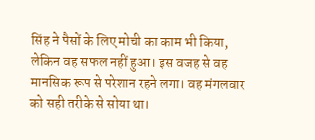सिंह ने पैसों के लिए मोची का काम भी किया, लेकिन वह सफल नहीं हुआ। इस वजह से वह मानसिक रूप से परेशान रहने लगा। वह मंगलवार को सही तरीके से सोया था।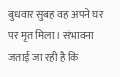बुधवार सुबह वह अपने घर पर मृत मिला। संभावना जताई जा रही है कि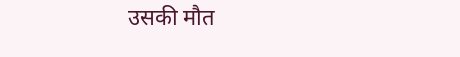उसकी मौत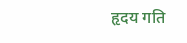हृदय गति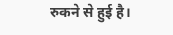रुकने से हुई है।